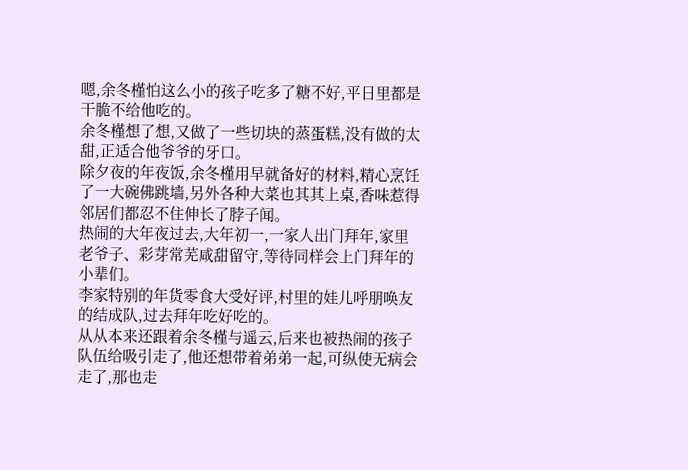嗯,余冬槿怕这么小的孩子吃多了糖不好,平日里都是干脆不给他吃的。
余冬槿想了想,又做了一些切块的蒸蛋糕,没有做的太甜,正适合他爷爷的牙口。
除夕夜的年夜饭,余冬槿用早就备好的材料,精心烹饪了一大碗佛跳墙,另外各种大菜也其其上桌,香味惹得邻居们都忍不住伸长了脖子闻。
热闹的大年夜过去,大年初一,一家人出门拜年,家里老爷子、彩芽常芜咸甜留守,等待同样会上门拜年的小辈们。
李家特别的年货零食大受好评,村里的娃儿呼朋唤友的结成队,过去拜年吃好吃的。
从从本来还跟着余冬槿与遥云,后来也被热闹的孩子队伍给吸引走了,他还想带着弟弟一起,可纵使无病会走了,那也走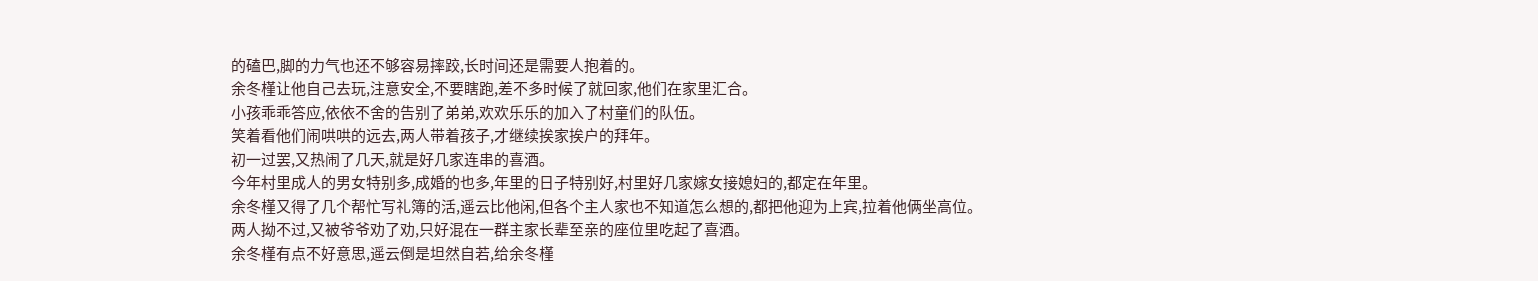的磕巴,脚的力气也还不够容易摔跤,长时间还是需要人抱着的。
余冬槿让他自己去玩,注意安全,不要瞎跑,差不多时候了就回家,他们在家里汇合。
小孩乖乖答应,依依不舍的告别了弟弟,欢欢乐乐的加入了村童们的队伍。
笑着看他们闹哄哄的远去,两人带着孩子,才继续挨家挨户的拜年。
初一过罢,又热闹了几天,就是好几家连串的喜酒。
今年村里成人的男女特别多,成婚的也多,年里的日子特别好,村里好几家嫁女接媳妇的,都定在年里。
余冬槿又得了几个帮忙写礼簿的活,遥云比他闲,但各个主人家也不知道怎么想的,都把他迎为上宾,拉着他俩坐高位。
两人拗不过,又被爷爷劝了劝,只好混在一群主家长辈至亲的座位里吃起了喜酒。
余冬槿有点不好意思,遥云倒是坦然自若,给余冬槿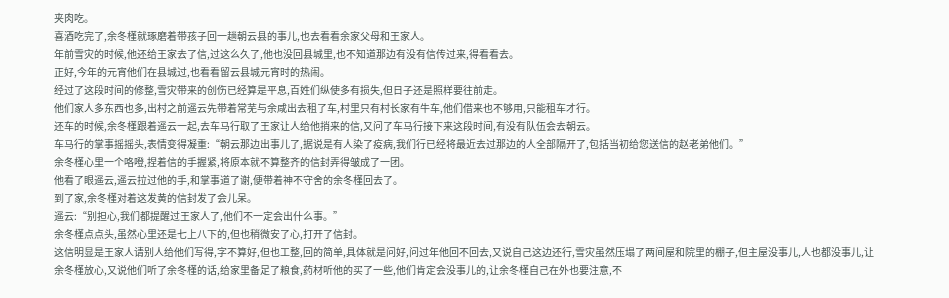夹肉吃。
喜酒吃完了,余冬槿就琢磨着带孩子回一趟朝云县的事儿,也去看看余家父母和王家人。
年前雪灾的时候,他还给王家去了信,过这么久了,他也没回县城里,也不知道那边有没有信传过来,得看看去。
正好,今年的元宵他们在县城过,也看看留云县城元宵时的热闹。
经过了这段时间的修整,雪灾带来的创伤已经算是平息,百姓们纵使多有损失,但日子还是照样要往前走。
他们家人多东西也多,出村之前遥云先带着常芜与余咸出去租了车,村里只有村长家有牛车,他们借来也不够用,只能租车才行。
还车的时候,余冬槿跟着遥云一起,去车马行取了王家让人给他捎来的信,又问了车马行接下来这段时间,有没有队伍会去朝云。
车马行的掌事摇摇头,表情变得凝重:“朝云那边出事儿了,据说是有人染了疫病,我们行已经将最近去过那边的人全部隔开了,包括当初给您送信的赵老弟他们。”
余冬槿心里一个咯噔,捏着信的手握紧,将原本就不算整齐的信封弄得皱成了一团。
他看了眼遥云,遥云拉过他的手,和掌事道了谢,便带着神不守舍的余冬槿回去了。
到了家,余冬槿对着这发黄的信封发了会儿呆。
遥云:“别担心,我们都提醒过王家人了,他们不一定会出什么事。”
余冬槿点点头,虽然心里还是七上八下的,但也稍微安了心,打开了信封。
这信明显是王家人请别人给他们写得,字不算好,但也工整,回的简单,具体就是问好,问过年他回不回去,又说自己这边还行,雪灾虽然压塌了两间屋和院里的棚子,但主屋没事儿,人也都没事儿,让余冬槿放心,又说他们听了余冬槿的话,给家里备足了粮食,药材听他的买了一些,他们肯定会没事儿的,让余冬槿自己在外也要注意,不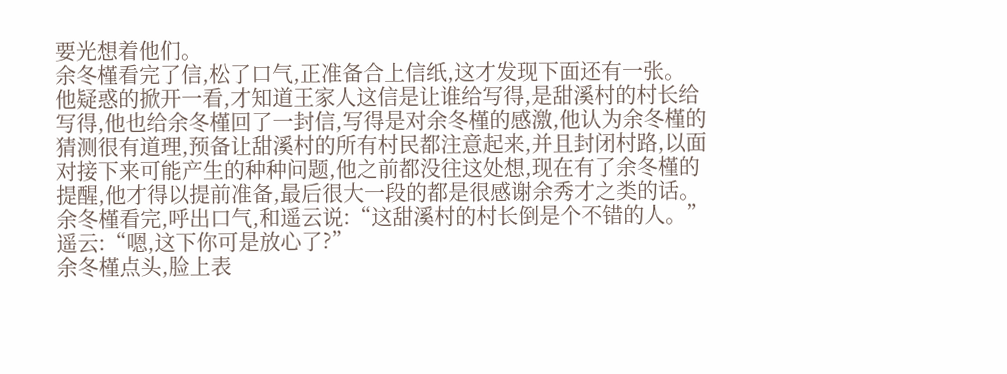要光想着他们。
余冬槿看完了信,松了口气,正准备合上信纸,这才发现下面还有一张。
他疑惑的掀开一看,才知道王家人这信是让谁给写得,是甜溪村的村长给写得,他也给余冬槿回了一封信,写得是对余冬槿的感激,他认为余冬槿的猜测很有道理,预备让甜溪村的所有村民都注意起来,并且封闭村路,以面对接下来可能产生的种种问题,他之前都没往这处想,现在有了余冬槿的提醒,他才得以提前准备,最后很大一段的都是很感谢余秀才之类的话。
余冬槿看完,呼出口气,和遥云说:“这甜溪村的村长倒是个不错的人。”
遥云:“嗯,这下你可是放心了?”
余冬槿点头,脸上表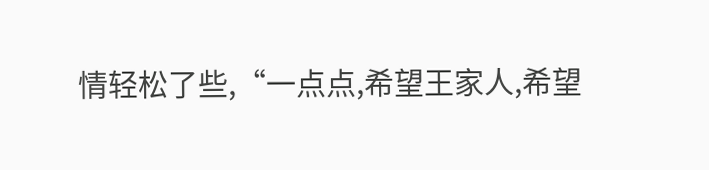情轻松了些,“一点点,希望王家人,希望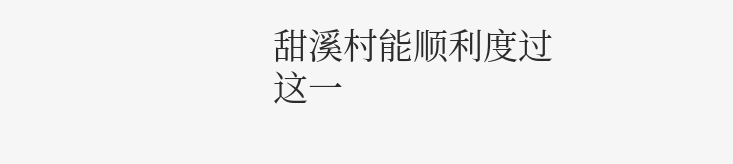甜溪村能顺利度过这一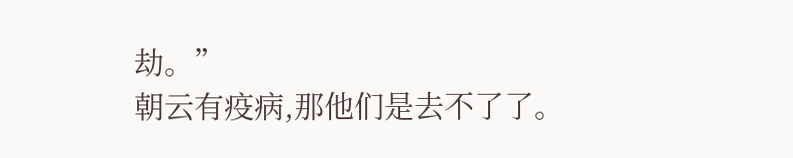劫。”
朝云有疫病,那他们是去不了了。